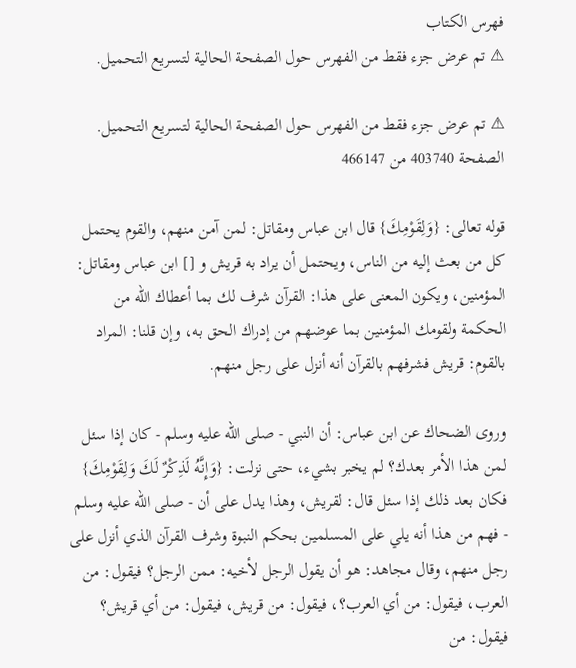فهرس الكتاب
⚠ تم عرض جزء فقط من الفهرس حول الصفحة الحالية لتسريع التحميل.

⚠ تم عرض جزء فقط من الفهرس حول الصفحة الحالية لتسريع التحميل.
الصفحة 403740 من 466147

قوله تعالى: {وَلِقَوْمِكَ} قال ابن عباس ومقاتل: لمن آمن منهم، والقوم يحتمل كل من بعث إليه من الناس، ويحتمل أن يراد به قريش و [] ابن عباس ومقاتل: المؤمنين، ويكون المعنى على هذا: القرآن شرف لك بما أعطاك الله من الحكمة ولقومك المؤمنين بما عوضهم من إدراك الحق به، وإن قلنا: المراد بالقوم: قريش فشرفهم بالقرآن أنه أنزل على رجل منهم.

وروى الضحاك عن ابن عباس: أن النبي - صلى الله عليه وسلم - كان إذا سئل لمن هذا الأمر بعدك؟ لم يخبر بشيء، حتى نزلت: {وَإِنَّهُ لَذِكْرٌ لَكَ وَلِقَوْمِكَ} فكان بعد ذلك إذا سئل قال: لقريش، وهذا يدل على أن - صلى الله عليه وسلم - فهم من هذا أنه يلي على المسلمين بحكم النبوة وشرف القرآن الذي أنزل على رجل منهم، وقال مجاهد: هو أن يقول الرجل لأخيه: ممن الرجل؟ فيقول: من العرب، فيقول: من أي العرب؟، فيقول: من قريش، فيقول: من أي قريش؟ فيقول: من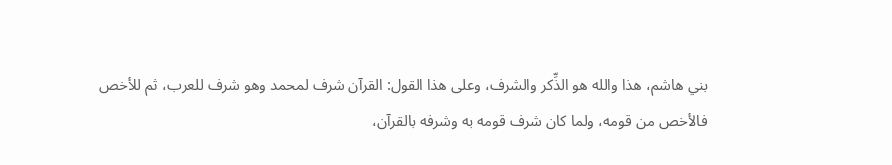بني هاشم، هذا والله هو الذِّكر والشرف، وعلى هذا القول: القرآن شرف لمحمد وهو شرف للعرب، ثم للأخص فالأخص من قومه، ولما كان شرف قومه به وشرفه بالقرآن،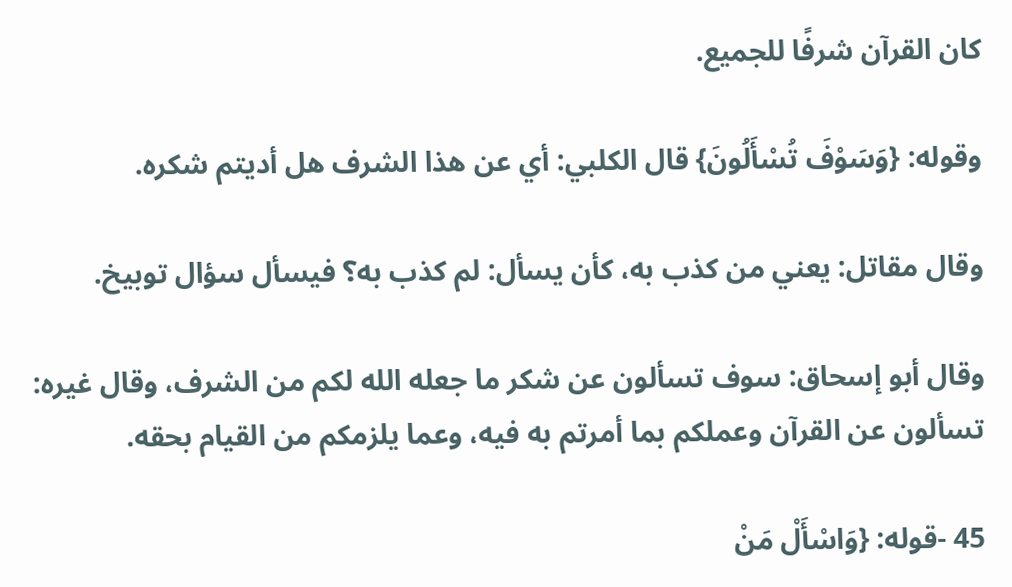كان القرآن شرفًا للجميع.

وقوله: {وَسَوْفَ تُسْأَلُونَ} قال الكلبي: أي عن هذا الشرف هل أديتم شكره.

وقال مقاتل: يعني من كذب به، كأن يسأل: لم كذب به؟ فيسأل سؤال توبيخ.

وقال أبو إسحاق: سوف تسألون عن شكر ما جعله الله لكم من الشرف، وقال غيره: تسألون عن القرآن وعملكم بما أمرتم به فيه، وعما يلزمكم من القيام بحقه.

45 -قوله: {وَاسْأَلْ مَنْ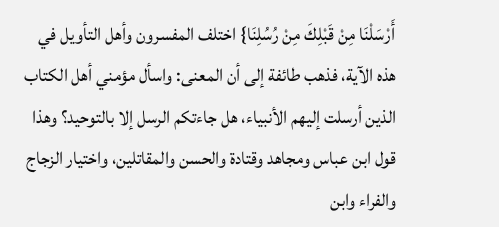أَرْسَلْنَا مِنْ قَبْلِكَ مِنْ رُسُلِنَا} اختلف المفسرون وأهل التأويل في هذه الآية، فذهب طائفة إلى أن المعنى: واسأل مؤمني أهل الكتاب الذين أرسلت إليهم الأنبياء، هل جاءتكم الرسل إلا بالتوحيد؟ وهذا قول ابن عباس ومجاهد وقتادة والحسن والمقاتلين، واختيار الزجاج والفراء وابن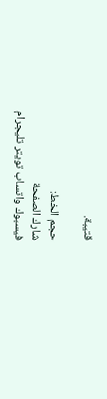قتيبة.

حجم الخط:
شارك الصفحة
فيسبوك واتساب تويتر تليجرام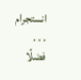انستجرام
. . .
فضلًا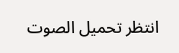انتظر تحميل الصوت